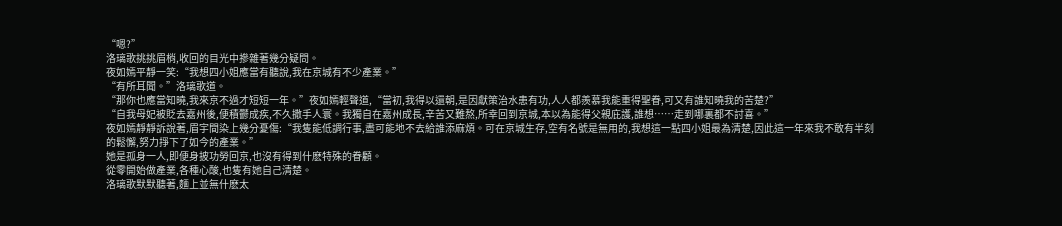“嗯?”
洛璃歌挑挑眉梢,收回的目光中摻雜著幾分疑問。
夜如嫣平靜一笑:“我想四小姐應當有聽說,我在京城有不少產業。”
“有所耳聞。”洛璃歌道。
“那你也應當知曉,我來京不過才短短一年。”夜如嫣輕聲道,“當初,我得以還朝,是因獻策治水患有功,人人都羨慕我能重得聖眷,可又有誰知曉我的苦楚?”
“自我母妃被貶去嘉州後,便積鬱成疾,不久撒手人寰。我獨自在嘉州成長,辛苦又難熬,所幸回到京城,本以為能得父親庇護,誰想……走到哪裏都不討喜。”
夜如嫣靜靜訴說著,眉宇間染上幾分憂傷:“我隻能低調行事,盡可能地不去給誰添麻煩。可在京城生存,空有名號是無用的,我想這一點四小姐最為清楚,因此這一年來我不敢有半刻的鬆懈,努力掙下了如今的產業。”
她是孤身一人,即便身披功勞回京,也沒有得到什麽特殊的眷顧。
從零開始做產業,各種心酸,也隻有她自己清楚。
洛璃歌默默聽著,麵上並無什麽太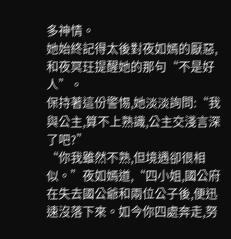多神情。
她始終記得太後對夜如嫣的厭惡,和夜冥玨提醒她的那句“不是好人”。
保持著這份警惕,她淡淡詢問:“我與公主,算不上熟識,公主交淺言深了吧?”
“你我雖然不熟,但境遇卻很相似。”夜如嫣道,“四小姐,國公府在失去國公爺和兩位公子後,便迅速沒落下來。如今你四處奔走,努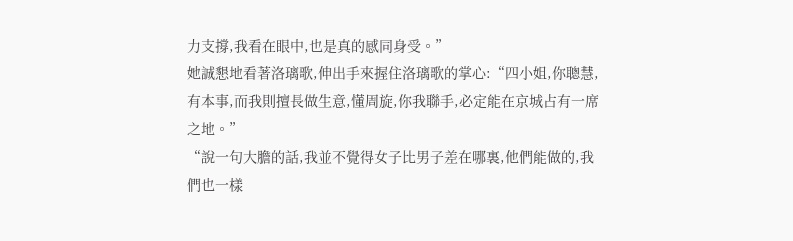力支撐,我看在眼中,也是真的感同身受。”
她誠懇地看著洛璃歌,伸出手來握住洛璃歌的掌心:“四小姐,你聰慧,有本事,而我則擅長做生意,懂周旋,你我聯手,必定能在京城占有一席之地。”
“說一句大膽的話,我並不覺得女子比男子差在哪裏,他們能做的,我們也一樣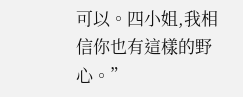可以。四小姐,我相信你也有這樣的野心。”